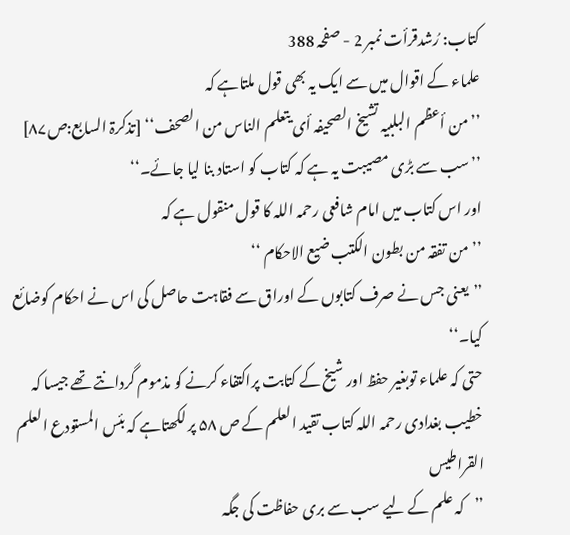کتاب: رُشدقرأت نمبر 2 - صفحہ 388
علماء کے اقوال میں سے ایک یہ بھی قول ملتاہے کہ
’’من أعظم البلبیہ تشیخ الصحیفہ أی یتعلم الناس من الصحف‘‘ [تذکرۃ السابع:ص۸۷]
’’سب سے بڑی مصیبت یہ ہے کہ کتاب کو استاد بنا لیا جائے۔‘‘
اور اس کتاب میں امام شافعی رحمہ اللہ کا قول منقول ہے کہ
’’ من تفقہ من بطون الکتب ضیع الاحکام ‘‘
’’یعنی جس نے صرف کتابوں کے اوراق سے فقاہت حاصل کی اس نے احکام کوضائع کیا۔‘‘
حتی کہ علماء توبغیر حفظ اور شیخ کے کتابت پراکتفاء کرنے کو مذموم گردانتے تھے جیسا کہ خطیب بغدادی رحمہ اللہ کتاب تقید العلم کے ص ۵۸ پر لکھتاہے کہ بئس المستودع العلم القراطیس
’’کہ علم کے لیے سب سے بری حفاظت کی جگہ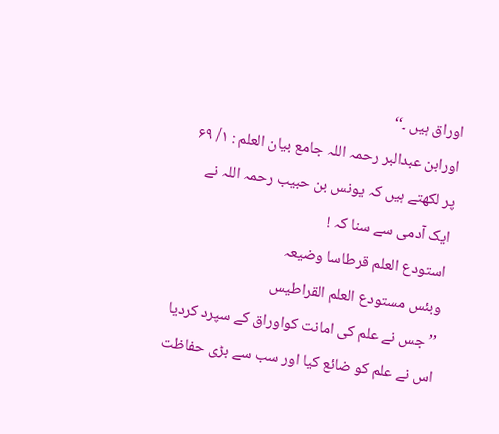اوراق ہیں ۔‘‘
اورابن عبدالبر رحمہ اللہ جامع بیان العلم : ۱/ ۶۹ پر لکھتے ہیں کہ یونس بن حبیب رحمہ اللہ نے ایک آدمی سے سنا کہ !
استودع العلم قرطاسا وضیعہ
وبئس مستودع العلم القراطیس
’’ جس نے علم کی امانت کواوراق کے سپرد کردیا اس نے علم کو ضائع کیا اور سب سے بڑی حفاظت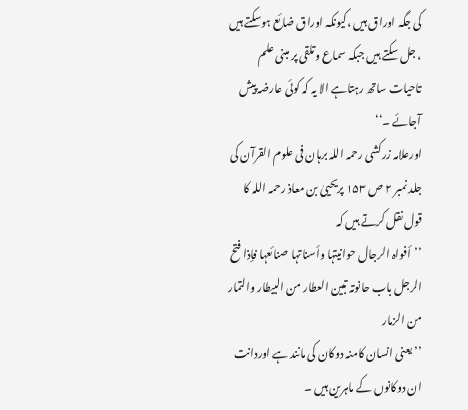کی جگہ اوراق ہیں ،کیونکہ اوراق ضائع ہوسکتے ہیں ، جل سکتے ہیں جبکہ سماع وتلقی پر مبنی علم تاحیات ساتھ رہتاہے الا یہ کہ کوئی عارضہ پیش آجائے ۔‘‘
اورعلامہ زرکشی رحمہ اللہ برہان فی علوم القرآن کی جلد نمبر ۲ ص ۱۵۳ پریحییٰ بن معاذ رحمہ اللہ کا قول نقل کرتے ہیں کہ
’’أفواہ الرجال حوانیتہا وأسناتہا صنائعہا فإذا فتح الرجل باب حانوتہ تبین العطار من البیطار والتمار من الزمار
’’ یعنی انسان کامنہ دوکان کی مانند ہے اوردانت ان دوکانوں کے ماہرین ہیں ۔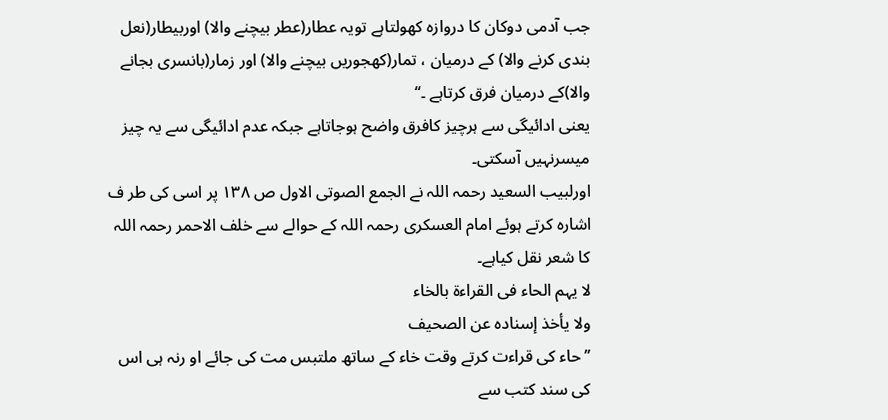جب آدمی دوکان کا دروازہ کھولتاہے تویہ عطار(عطر بیچنے والا) اوربیطار(نعل بندی کرنے والا) کے درمیان ، تمار(کھجوریں بیچنے والا) اور زمار(بانسری بجانے والا)کے درمیان فرق کرتاہے ۔‘‘
یعنی ادائیگی سے ہرچیز کافرق واضح ہوجاتاہے جبکہ عدم ادائیگی سے یہ چیز میسرنہیں آسکتی۔
اورلبیب السعید رحمہ اللہ نے الجمع الصوتی الاول ص ۱۳۸ پر اسی کی طر ف اشارہ کرتے ہوئے امام العسکری رحمہ اللہ کے حوالے سے خلف الاحمر رحمہ اللہ کا شعر نقل کیاہے۔
لا یہم الحاء فی القراءۃ بالخاء
ولا یأخذ إسنادہ عن الصحیف
’’حاء کی قراءت کرتے وقت خاء کے ساتھ ملتبس مت کی جائے او رنہ ہی اس کی سند کتب سے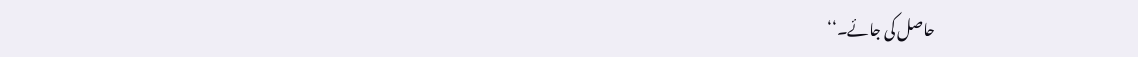حاصل کی جائے۔‘‘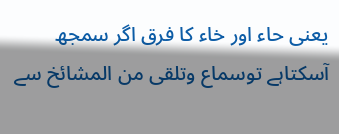یعنی حاء اور خاء کا فرق اگر سمجھ آسکتاہے توسماع وتلقی من المشائخ سے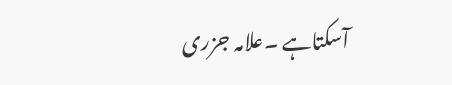آسکتاہے ۔علامہ جزری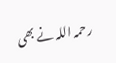رحمہ اللہ نے بھی